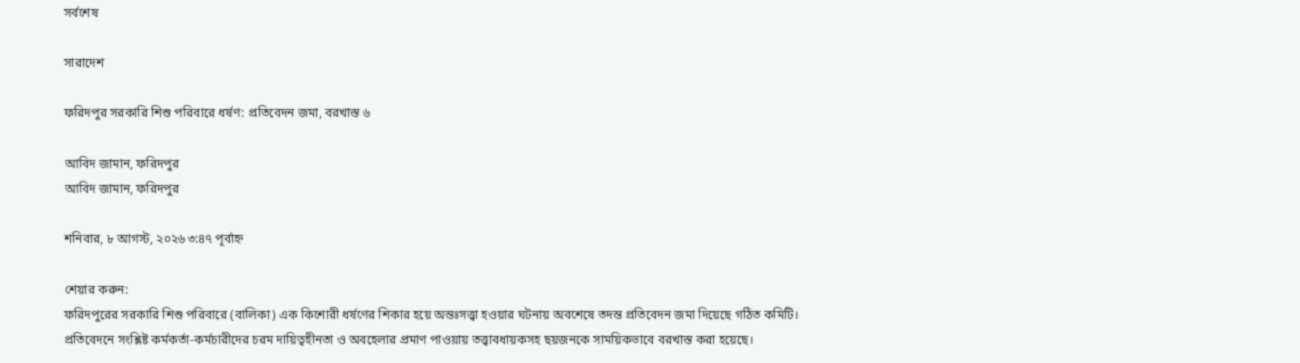সর্বশেষ

সারাদেশ

ফরিদপুর সরকারি শিশু পরিবারে ধর্ষণ: প্রতিবেদন জমা, বরখাস্ত ৬

আবিদ জামান, ফরিদপুর
আবিদ জামান, ফরিদপুর

শনিবার, ৮ আগস্ট, ২০২৬ ৩:৪৭ পূর্বাহ্ন

শেয়ার করুন:
ফরিদপুরের সরকারি শিশু পরিবারে (বালিকা) এক কিশোরী ধর্ষণের শিকার হয়ে অন্তঃসত্ত্বা হওয়ার ঘটনায় অবশেষে তদন্ত প্রতিবেদন জমা দিয়েছে গঠিত কমিটি। প্রতিবেদনে সংশ্লিষ্ট কর্মকর্তা-কর্মচারীদের চরম দায়িত্বহীনতা ও অবহেলার প্রমাণ পাওয়ায় তত্ত্বাবধায়কসহ ছয়জনকে সাময়িকভাবে বরখাস্ত করা হয়েছে।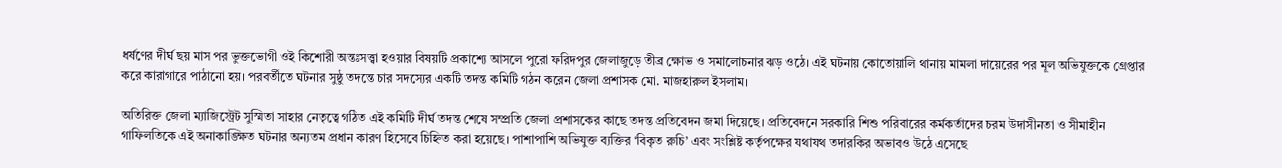ধর্ষণের দীর্ঘ ছয় মাস পর ভুক্তভোগী ওই কিশোরী অন্তঃসত্ত্বা হওয়ার বিষয়টি প্রকাশ্যে আসলে পুরো ফরিদপুর জেলাজুড়ে তীব্র ক্ষোভ ও সমালোচনার ঝড় ওঠে। এই ঘটনায় কোতোয়ালি থানায় মামলা দায়েরের পর মূল অভিযুক্তকে গ্রেপ্তার করে কারাগারে পাঠানো হয়। পরবর্তীতে ঘটনার সুষ্ঠু তদন্তে চার সদস্যের একটি তদন্ত কমিটি গঠন করেন জেলা প্রশাসক মো. মাজহারুল ইসলাম।

অতিরিক্ত জেলা ম্যাজিস্ট্রেট সুস্মিতা সাহার নেতৃত্বে গঠিত এই কমিটি দীর্ঘ তদন্ত শেষে সম্প্রতি জেলা প্রশাসকের কাছে তদন্ত প্রতিবেদন জমা দিয়েছে। প্রতিবেদনে সরকারি শিশু পরিবারের কর্মকর্তাদের চরম উদাসীনতা ও সীমাহীন গাফিলতিকে এই অনাকাঙ্ক্ষিত ঘটনার অন্যতম প্রধান কারণ হিসেবে চিহ্নিত করা হয়েছে। পাশাপাশি অভিযুক্ত ব্যক্তির ‘বিকৃত রুচি’ এবং সংশ্লিষ্ট কর্তৃপক্ষের যথাযথ তদারকির অভাবও উঠে এসেছে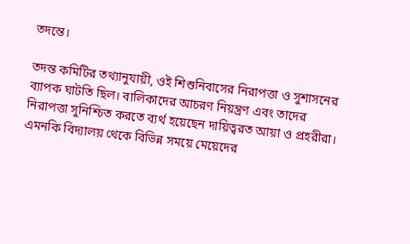তদন্তে।

তদন্ত কমিটির তথ্যানুযায়ী, ওই শিশুনিবাসের নিরাপত্তা ও সুশাসনের ব্যাপক ঘাটতি ছিল। বালিকাদের আচরণ নিয়ন্ত্রণ এবং তাদের নিরাপত্তা সুনিশ্চিত করতে ব্যর্থ হয়েছেন দায়িত্বরত আয়া ও প্রহরীরা। এমনকি বিদ্যালয় থেকে বিভিন্ন সময়ে মেয়েদের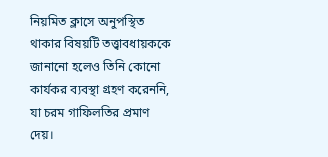নিয়মিত ক্লাসে অনুপস্থিত থাকার বিষয়টি তত্ত্বাবধায়ককে জানানো হলেও তিনি কোনো কার্যকর ব্যবস্থা গ্রহণ করেননি, যা চরম গাফিলতির প্রমাণ দেয়।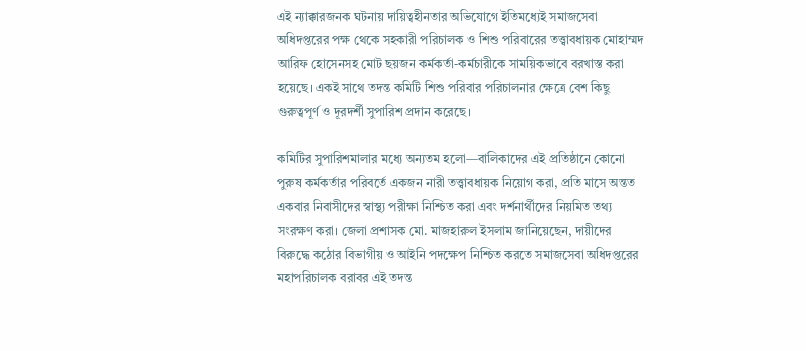এই ন্যাক্কারজনক ঘটনায় দায়িত্বহীনতার অভিযোগে ইতিমধ্যেই সমাজসেবা অধিদপ্তরের পক্ষ থেকে সহকারী পরিচালক ও শিশু পরিবারের তত্ত্বাবধায়ক মোহাম্মদ আরিফ হোসেনসহ মোট ছয়জন কর্মকর্তা-কর্মচারীকে সাময়িকভাবে বরখাস্ত করা হয়েছে। একই সাথে তদন্ত কমিটি শিশু পরিবার পরিচালনার ক্ষেত্রে বেশ কিছু গুরুত্বপূর্ণ ও দূরদর্শী সুপারিশ প্রদান করেছে।

কমিটির সুপারিশমালার মধ্যে অন্যতম হলো—বালিকাদের এই প্রতিষ্ঠানে কোনো পুরুষ কর্মকর্তার পরিবর্তে একজন নারী তত্ত্বাবধায়ক নিয়োগ করা, প্রতি মাসে অন্তত একবার নিবাসীদের স্বাস্থ্য পরীক্ষা নিশ্চিত করা এবং দর্শনার্থীদের নিয়মিত তথ্য সংরক্ষণ করা। জেলা প্রশাসক মো. মাজহারুল ইসলাম জানিয়েছেন, দায়ীদের বিরুদ্ধে কঠোর বিভাগীয় ও আইনি পদক্ষেপ নিশ্চিত করতে সমাজসেবা অধিদপ্তরের মহাপরিচালক বরাবর এই তদন্ত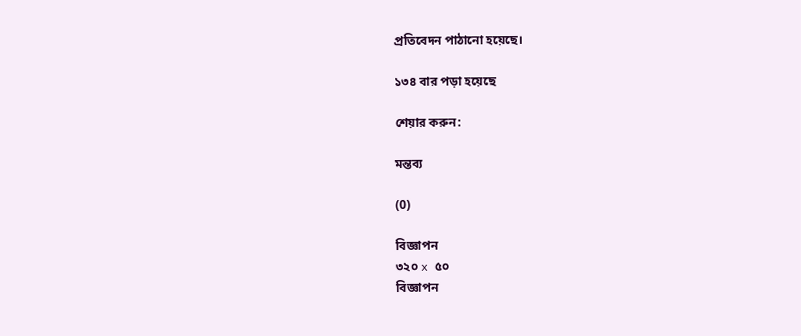প্রতিবেদন পাঠানো হয়েছে।

১৩৪ বার পড়া হয়েছে

শেয়ার করুন:

মন্তব্য

(0)

বিজ্ঞাপন
৩২০ x ৫০
বিজ্ঞাপন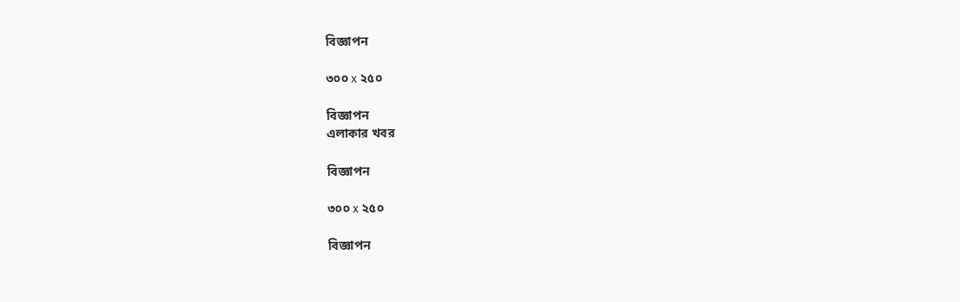বিজ্ঞাপন

৩০০ x ২৫০

বিজ্ঞাপন
এলাকার খবর

বিজ্ঞাপন

৩০০ x ২৫০

বিজ্ঞাপন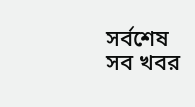সর্বশেষ সব খবর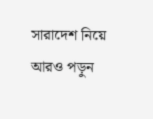সারাদেশ নিয়ে আরও পড়ুন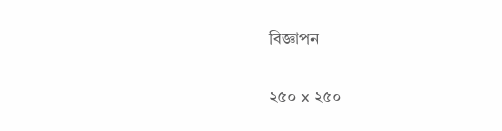বিজ্ঞাপন

২৫০ x ২৫০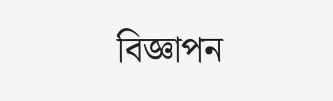বিজ্ঞাপন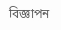বিজ্ঞাপন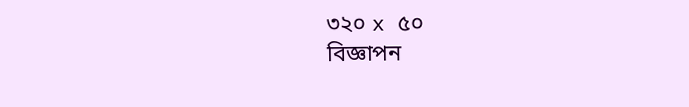৩২০ x ৫০
বিজ্ঞাপন